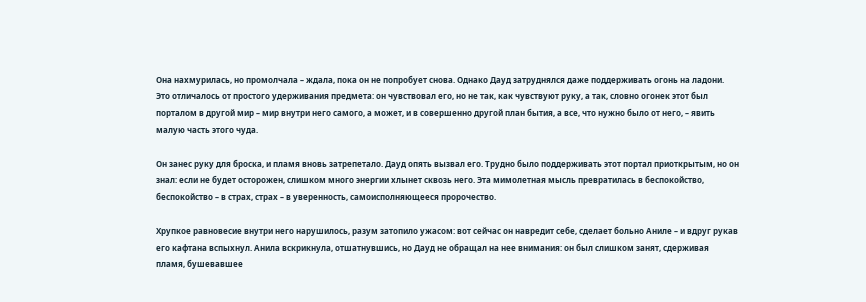Она нахмурилась, но промолчала – ждала, пока он не попробует снова. Однако Дауд затруднялся даже поддерживать огонь на ладони. Это отличалось от простого удерживания предмета: он чувствовал его, но не так, как чувствуют руку, а так, словно огонек этот был порталом в другой мир – мир внутри него самого, а может, и в совершенно другой план бытия, а все, что нужно было от него, – явить малую часть этого чуда.

Он занес руку для броска, и пламя вновь затрепетало. Дауд опять вызвал его. Трудно было поддерживать этот портал приоткрытым, но он знал: если не будет осторожен, слишком много энергии хлынет сквозь него. Эта мимолетная мысль превратилась в беспокойство, беспокойство – в страх, страх – в уверенность, самоисполняющееся пророчество.

Хрупкое равновесие внутри него нарушилось, разум затопило ужасом: вот сейчас он навредит себе, сделает больно Аниле – и вдруг рукав его кафтана вспыхнул. Анила вскрикнула, отшатнувшись, но Дауд не обращал на нее внимания: он был слишком занят, сдерживая пламя, бушевавшее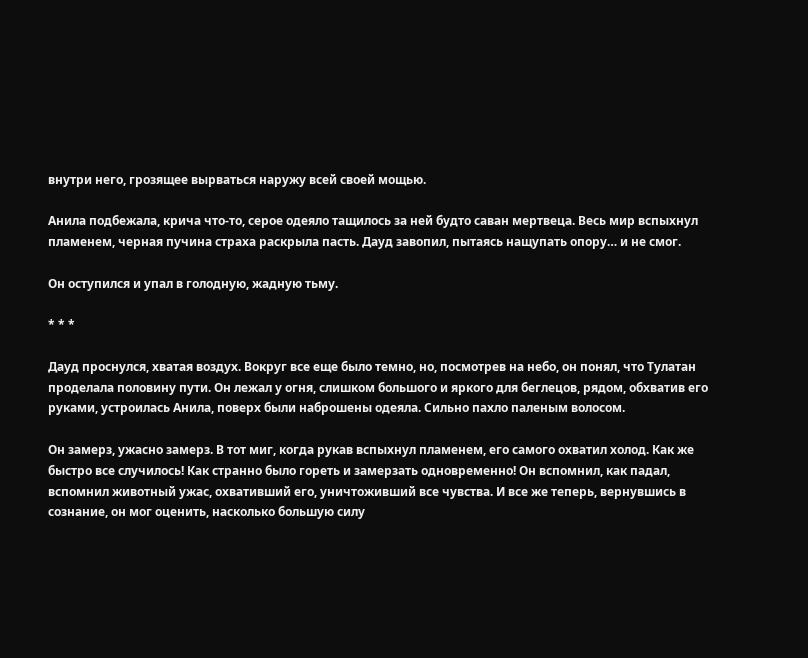внутри него, грозящее вырваться наружу всей своей мощью.

Анила подбежала, крича что-то, серое одеяло тащилось за ней будто саван мертвеца. Весь мир вспыхнул пламенем, черная пучина страха раскрыла пасть. Дауд завопил, пытаясь нащупать опору… и не смог.

Он оступился и упал в голодную, жадную тьму.

* * *

Дауд проснулся, хватая воздух. Вокруг все еще было темно, но, посмотрев на небо, он понял, что Тулатан проделала половину пути. Он лежал у огня, слишком большого и яркого для беглецов, рядом, обхватив его руками, устроилась Анила, поверх были наброшены одеяла. Сильно пахло паленым волосом.

Он замерз, ужасно замерз. В тот миг, когда рукав вспыхнул пламенем, его самого охватил холод. Как же быстро все случилось! Как странно было гореть и замерзать одновременно! Он вспомнил, как падал, вспомнил животный ужас, охвативший его, уничтоживший все чувства. И все же теперь, вернувшись в сознание, он мог оценить, насколько большую силу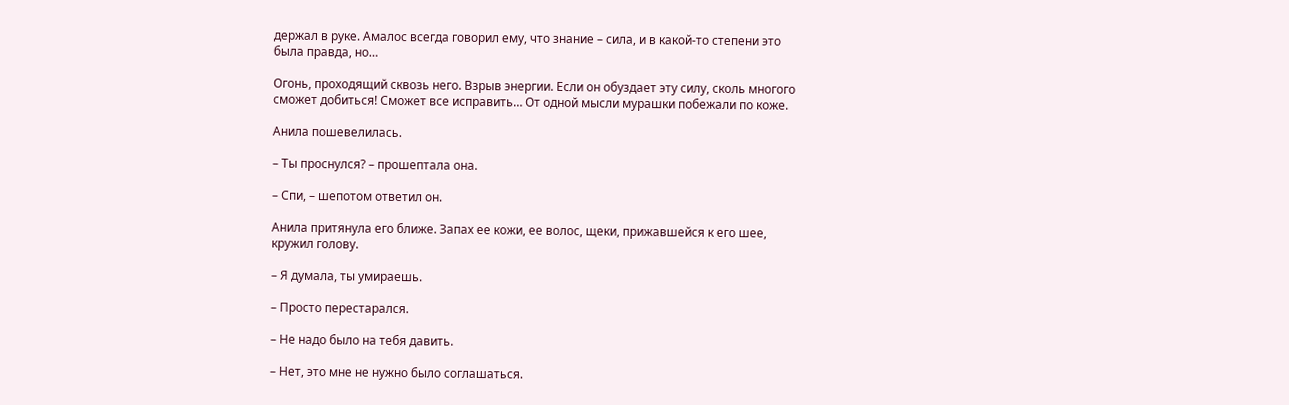держал в руке. Амалос всегда говорил ему, что знание – сила, и в какой-то степени это была правда, но…

Огонь, проходящий сквозь него. Взрыв энергии. Если он обуздает эту силу, сколь многого сможет добиться! Сможет все исправить… От одной мысли мурашки побежали по коже.

Анила пошевелилась.

– Ты проснулся? – прошептала она.

– Спи, – шепотом ответил он.

Анила притянула его ближе. Запах ее кожи, ее волос, щеки, прижавшейся к его шее, кружил голову.

– Я думала, ты умираешь.

– Просто перестарался.

– Не надо было на тебя давить.

– Нет, это мне не нужно было соглашаться.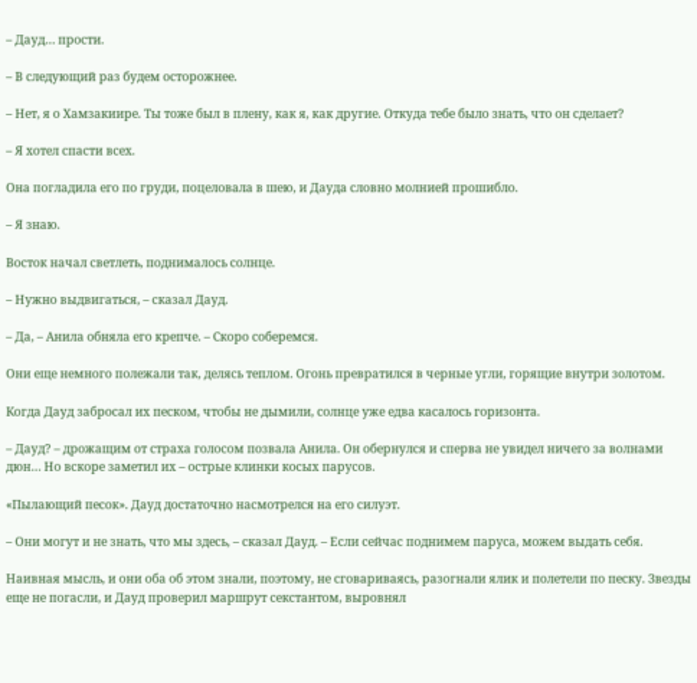– Дауд… прости.

– В следующий раз будем осторожнее.

– Нет, я о Хамзакиире. Ты тоже был в плену, как я, как другие. Откуда тебе было знать, что он сделает?

– Я хотел спасти всех.

Она погладила его по груди, поцеловала в шею, и Дауда словно молнией прошибло.

– Я знаю.

Восток начал светлеть, поднималось солнце.

– Нужно выдвигаться, – сказал Дауд.

– Да, – Анила обняла его крепче. – Скоро соберемся.

Они еще немного полежали так, делясь теплом. Огонь превратился в черные угли, горящие внутри золотом.

Когда Дауд забросал их песком, чтобы не дымили, солнце уже едва касалось горизонта.

– Дауд? – дрожащим от страха голосом позвала Анила. Он обернулся и сперва не увидел ничего за волнами дюн… Но вскоре заметил их – острые клинки косых парусов.

«Пылающий песок». Дауд достаточно насмотрелся на его силуэт.

– Они могут и не знать, что мы здесь, – сказал Дауд. – Если сейчас поднимем паруса, можем выдать себя.

Наивная мысль, и они оба об этом знали, поэтому, не сговариваясь, разогнали ялик и полетели по песку. Звезды еще не погасли, и Дауд проверил маршрут секстантом, выровнял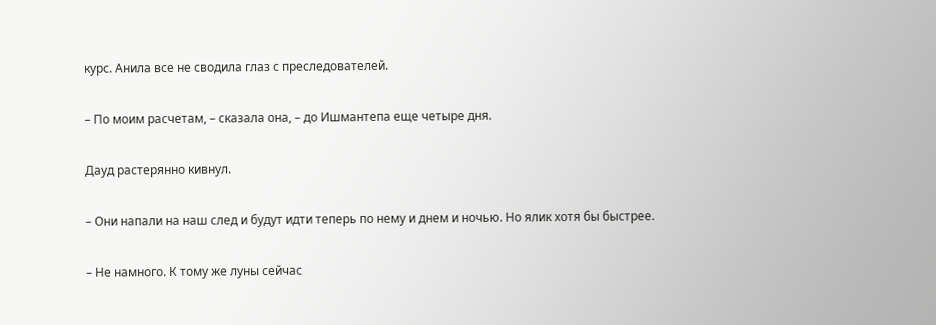курс. Анила все не сводила глаз с преследователей.

– По моим расчетам, – сказала она, – до Ишмантепа еще четыре дня.

Дауд растерянно кивнул.

– Они напали на наш след и будут идти теперь по нему и днем и ночью. Но ялик хотя бы быстрее.

– Не намного. К тому же луны сейчас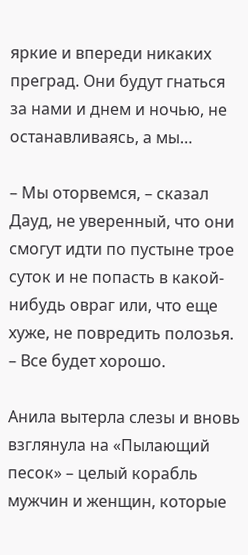яркие и впереди никаких преград. Они будут гнаться за нами и днем и ночью, не останавливаясь, а мы…

– Мы оторвемся, – сказал Дауд, не уверенный, что они смогут идти по пустыне трое суток и не попасть в какой-нибудь овраг или, что еще хуже, не повредить полозья. – Все будет хорошо.

Анила вытерла слезы и вновь взглянула на «Пылающий песок» – целый корабль мужчин и женщин, которые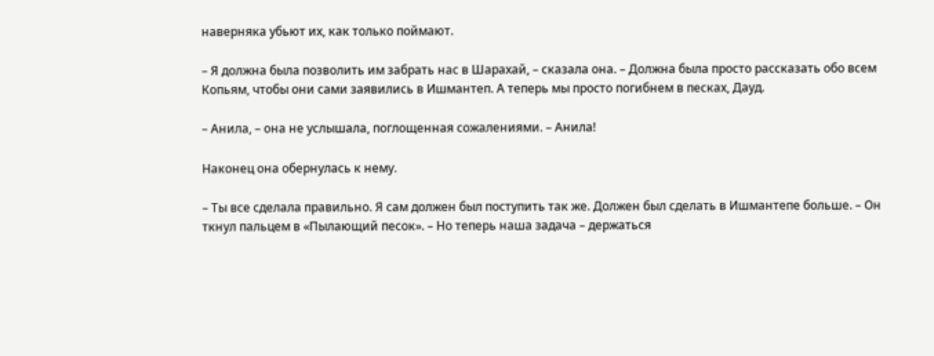наверняка убьют их, как только поймают.

– Я должна была позволить им забрать нас в Шарахай, – сказала она. – Должна была просто рассказать обо всем Копьям, чтобы они сами заявились в Ишмантеп. А теперь мы просто погибнем в песках, Дауд.

– Анила, – она не услышала, поглощенная сожалениями. – Анила!

Наконец она обернулась к нему.

– Ты все сделала правильно. Я сам должен был поступить так же. Должен был сделать в Ишмантепе больше. – Он ткнул пальцем в «Пылающий песок». – Но теперь наша задача – держаться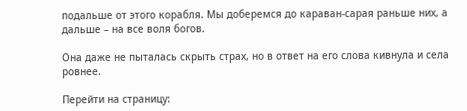подальше от этого корабля. Мы доберемся до караван-сарая раньше них, а дальше – на все воля богов.

Она даже не пыталась скрыть страх, но в ответ на его слова кивнула и села ровнее.

Перейти на страницу: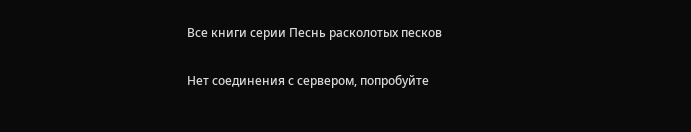Все книги серии Песнь расколотых песков

Нет соединения с сервером, попробуйте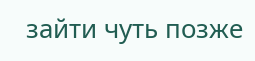зайти чуть позже